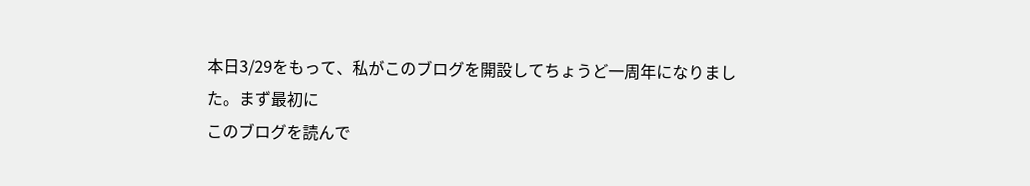本日3/29をもって、私がこのブログを開設してちょうど一周年になりました。まず最初に
このブログを読んで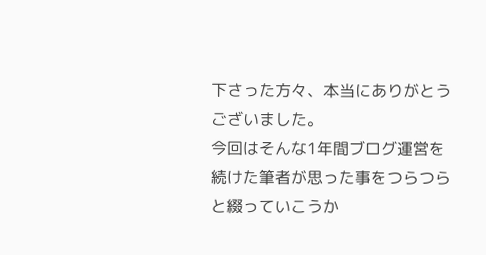下さった方々、本当にありがとうございました。
今回はそんな1年間ブログ運営を続けた筆者が思った事をつらつらと綴っていこうか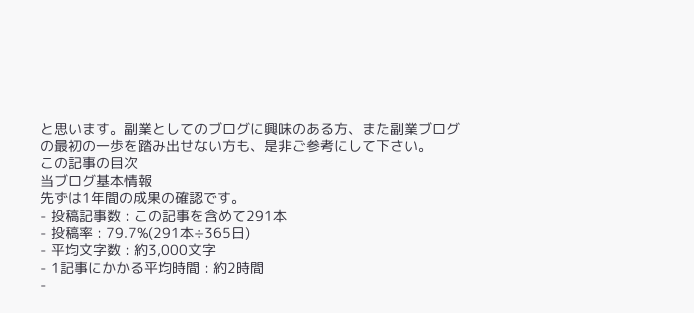と思います。副業としてのブログに興味のある方、また副業ブログの最初の一歩を踏み出せない方も、是非ご参考にして下さい。
この記事の目次
当ブログ基本情報
先ずは1年間の成果の確認です。
- 投稿記事数 : この記事を含めて291本
- 投稿率 : 79.7%(291本÷365日)
- 平均文字数 : 約3,000文字
- 1記事にかかる平均時間 : 約2時間
-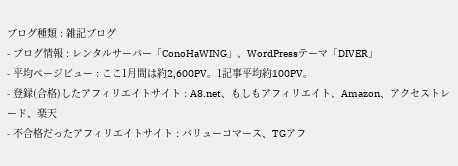ブログ種類 : 雑記ブログ
- ブログ情報 : レンタルサーバー「ConoHaWING」、WordPressテーマ「DIVER」
- 平均ページビュー : ここ1月間は約2,600PV。1記事平均約100PV。
- 登録(合格)したアフィリエイトサイト : A8.net、もしもアフィリエイト、Amazon、アクセストレード、楽天
- 不合格だったアフィリエイトサイト : バリューコマース、TGアフ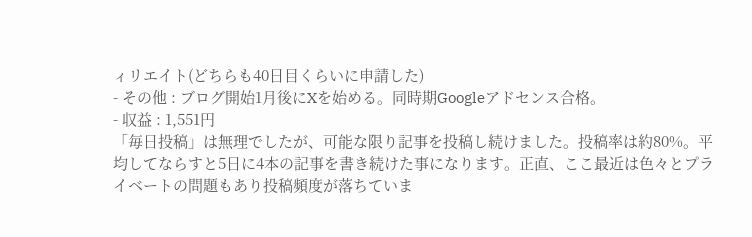ィリエイト(どちらも40日目くらいに申請した)
- その他 : ブログ開始1月後にXを始める。同時期Googleアドセンス合格。
- 収益 : 1,551円
「毎日投稿」は無理でしたが、可能な限り記事を投稿し続けました。投稿率は約80%。平均してならすと5日に4本の記事を書き続けた事になります。正直、ここ最近は色々とプライベートの問題もあり投稿頻度が落ちていま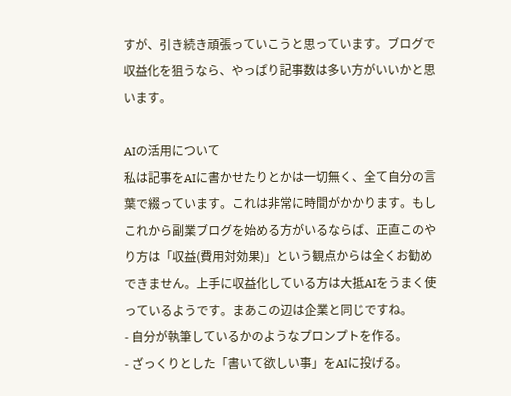すが、引き続き頑張っていこうと思っています。ブログで収益化を狙うなら、やっぱり記事数は多い方がいいかと思います。

AIの活用について
私は記事をAIに書かせたりとかは一切無く、全て自分の言葉で綴っています。これは非常に時間がかかります。もしこれから副業ブログを始める方がいるならば、正直このやり方は「収益(費用対効果)」という観点からは全くお勧めできません。上手に収益化している方は大抵AIをうまく使っているようです。まあこの辺は企業と同じですね。
- 自分が執筆しているかのようなプロンプトを作る。
- ざっくりとした「書いて欲しい事」をAIに投げる。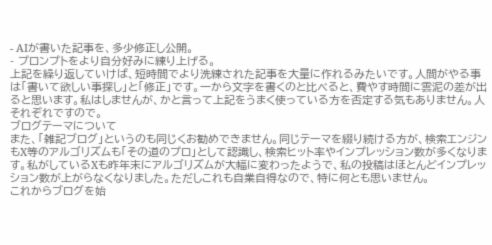- AIが書いた記事を、多少修正し公開。
- プロンプトをより自分好みに練り上げる。
上記を繰り返していけば、短時間でより洗練された記事を大量に作れるみたいです。人間がやる事は「書いて欲しい事探し」と「修正」です。一から文字を書くのと比べると、費やす時間に雲泥の差が出ると思います。私はしませんが、かと言って上記をうまく使っている方を否定する気もありません。人それぞれですので。
ブログテーマについて
また、「雑記ブログ」というのも同じくお勧めできません。同じテーマを綴り続ける方が、検索エンジンもX等のアルゴリズムも「その道のプロ」として認識し、検索ヒット率やインプレッション数が多くなります。私がしているXも昨年末にアルゴリズムが大幅に変わったようで、私の投稿はほとんどインプレッション数が上がらなくなりました。ただしこれも自業自得なので、特に何とも思いません。
これからブログを始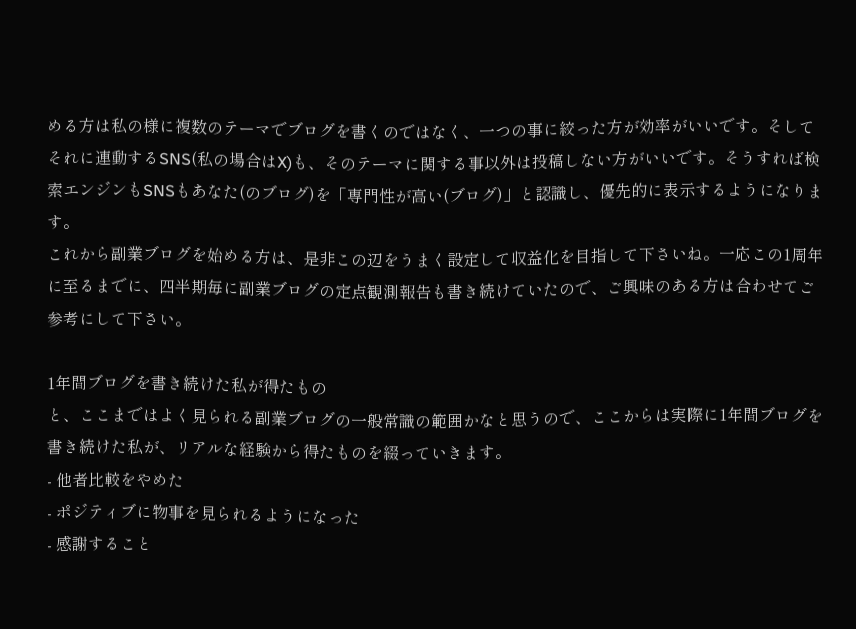める方は私の様に複数のテーマでブログを書くのではなく、一つの事に絞った方が効率がいいです。そしてそれに連動するSNS(私の場合はX)も、そのテーマに関する事以外は投稿しない方がいいです。そうすれば検索エンジンもSNSもあなた(のブログ)を「専門性が高い(ブログ)」と認識し、優先的に表示するようになります。
これから副業ブログを始める方は、是非この辺をうまく設定して収益化を目指して下さいね。一応この1周年に至るまでに、四半期毎に副業ブログの定点観測報告も書き続けていたので、ご興味のある方は合わせてご参考にして下さい。

1年間ブログを書き続けた私が得たもの
と、ここまではよく見られる副業ブログの一般常識の範囲かなと思うので、ここからは実際に1年間ブログを書き続けた私が、リアルな経験から得たものを綴っていきます。
- 他者比較をやめた
- ポジティブに物事を見られるようになった
- 感謝すること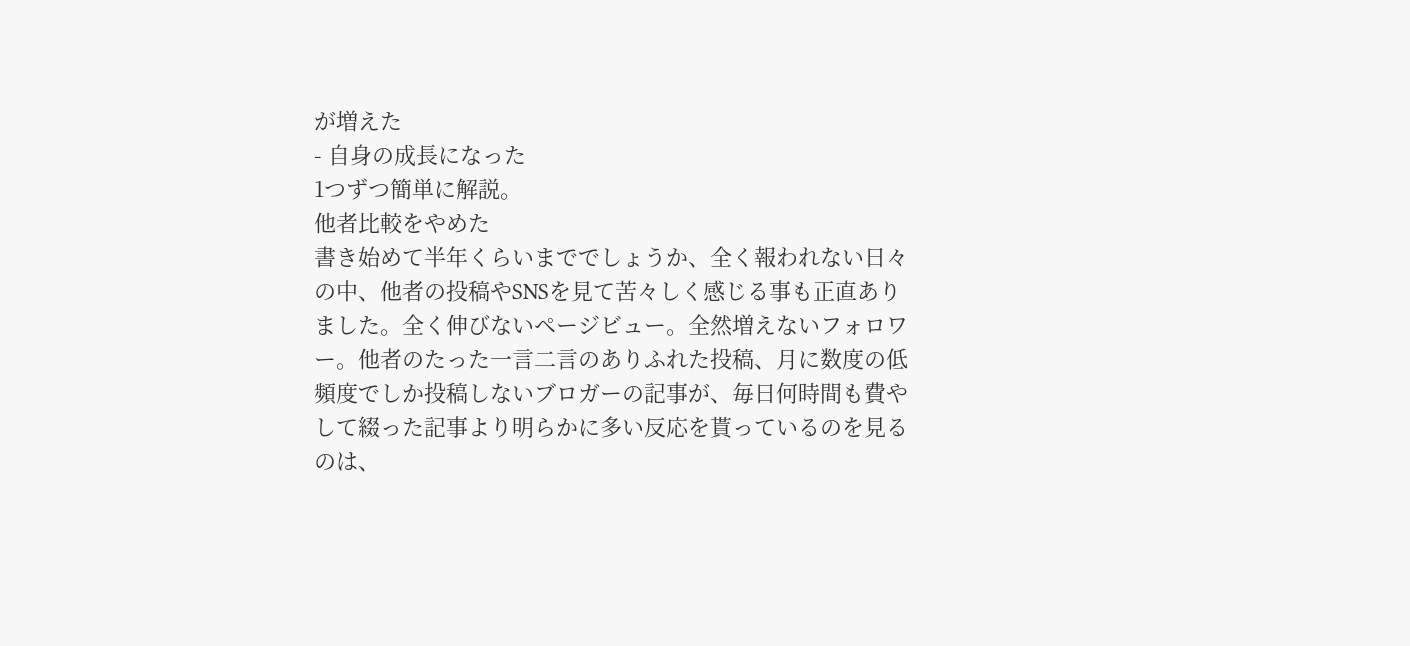が増えた
- 自身の成長になった
1つずつ簡単に解説。
他者比較をやめた
書き始めて半年くらいまででしょうか、全く報われない日々の中、他者の投稿やSNSを見て苦々しく感じる事も正直ありました。全く伸びないページビュー。全然増えないフォロワー。他者のたった一言二言のありふれた投稿、月に数度の低頻度でしか投稿しないブロガーの記事が、毎日何時間も費やして綴った記事より明らかに多い反応を貰っているのを見るのは、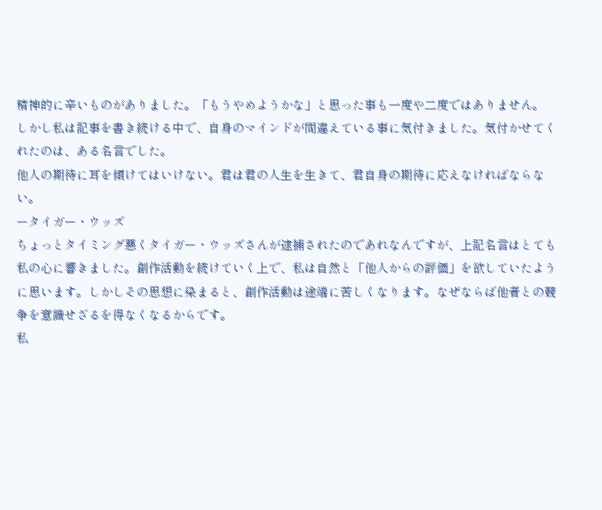精神的に辛いものがありました。「もうやめようかな」と思った事も一度や二度ではありません。
しかし私は記事を書き続ける中で、自身のマインドが間違えている事に気付きました。気付かせてくれたのは、ある名言でした。
他人の期待に耳を傾けてはいけない。君は君の人生を生きて、君自身の期待に応えなければならない。
ータイガー・ウッズ
ちょっとタイミング悪くタイガー・ウッズさんが逮捕されたのであれなんですが、上記名言はとても私の心に響きました。創作活動を続けていく上で、私は自然と「他人からの評価」を欲していたように思います。しかしその思想に染まると、創作活動は途端に苦しくなります。なぜならば他者との競争を意識せざるを得なくなるからです。
私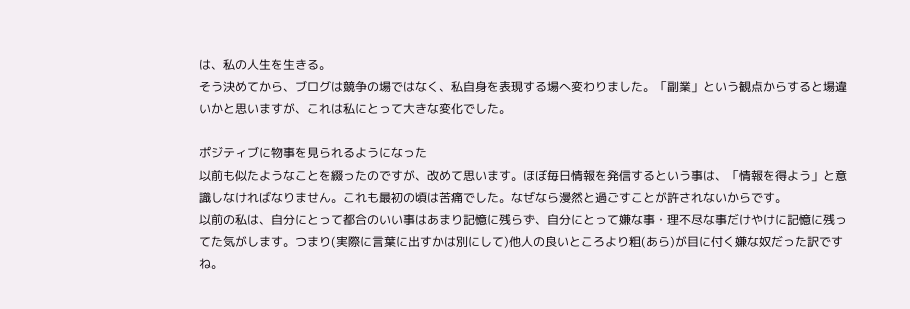は、私の人生を生きる。
そう決めてから、ブログは競争の場ではなく、私自身を表現する場へ変わりました。「副業」という観点からすると場違いかと思いますが、これは私にとって大きな変化でした。

ポジティブに物事を見られるようになった
以前も似たようなことを綴ったのですが、改めて思います。ほぼ毎日情報を発信するという事は、「情報を得よう」と意識しなければなりません。これも最初の頃は苦痛でした。なぜなら漫然と過ごすことが許されないからです。
以前の私は、自分にとって都合のいい事はあまり記憶に残らず、自分にとって嫌な事・理不尽な事だけやけに記憶に残ってた気がします。つまり(実際に言葉に出すかは別にして)他人の良いところより粗(あら)が目に付く嫌な奴だった訳ですね。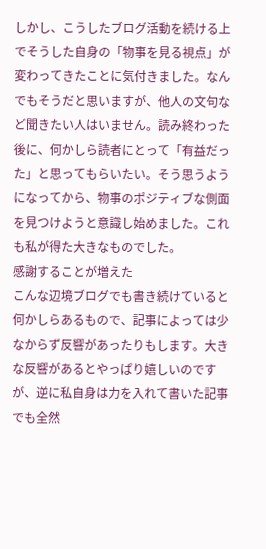しかし、こうしたブログ活動を続ける上でそうした自身の「物事を見る視点」が変わってきたことに気付きました。なんでもそうだと思いますが、他人の文句など聞きたい人はいません。読み終わった後に、何かしら読者にとって「有益だった」と思ってもらいたい。そう思うようになってから、物事のポジティブな側面を見つけようと意識し始めました。これも私が得た大きなものでした。
感謝することが増えた
こんな辺境ブログでも書き続けていると何かしらあるもので、記事によっては少なからず反響があったりもします。大きな反響があるとやっぱり嬉しいのですが、逆に私自身は力を入れて書いた記事でも全然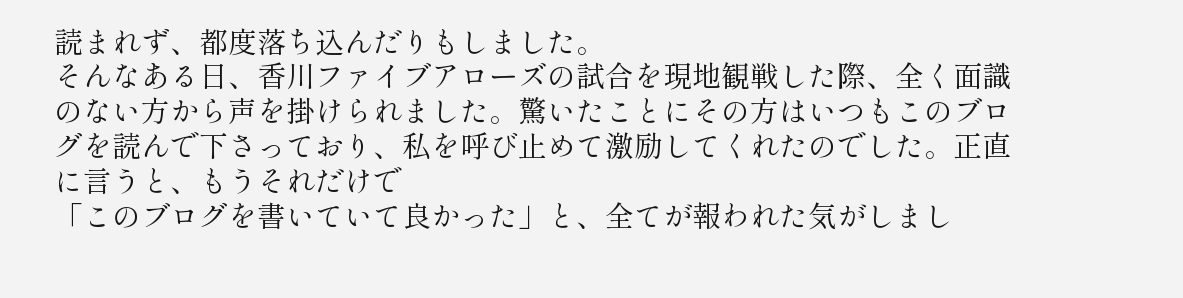読まれず、都度落ち込んだりもしました。
そんなある日、香川ファイブアローズの試合を現地観戦した際、全く面識のない方から声を掛けられました。驚いたことにその方はいつもこのブログを読んで下さっており、私を呼び止めて激励してくれたのでした。正直に言うと、もうそれだけで
「このブログを書いていて良かった」と、全てが報われた気がしまし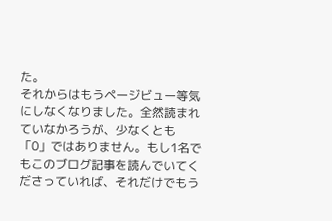た。
それからはもうページビュー等気にしなくなりました。全然読まれていなかろうが、少なくとも「0」ではありません。もし1名でもこのブログ記事を読んでいてくださっていれば、それだけでもう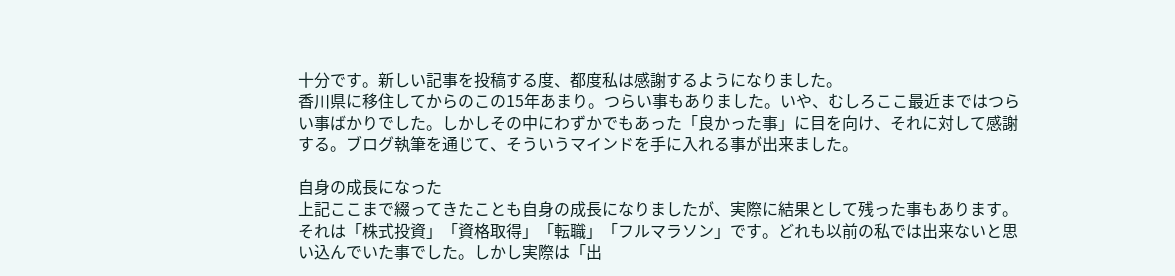十分です。新しい記事を投稿する度、都度私は感謝するようになりました。
香川県に移住してからのこの15年あまり。つらい事もありました。いや、むしろここ最近まではつらい事ばかりでした。しかしその中にわずかでもあった「良かった事」に目を向け、それに対して感謝する。ブログ執筆を通じて、そういうマインドを手に入れる事が出来ました。

自身の成長になった
上記ここまで綴ってきたことも自身の成長になりましたが、実際に結果として残った事もあります。それは「株式投資」「資格取得」「転職」「フルマラソン」です。どれも以前の私では出来ないと思い込んでいた事でした。しかし実際は「出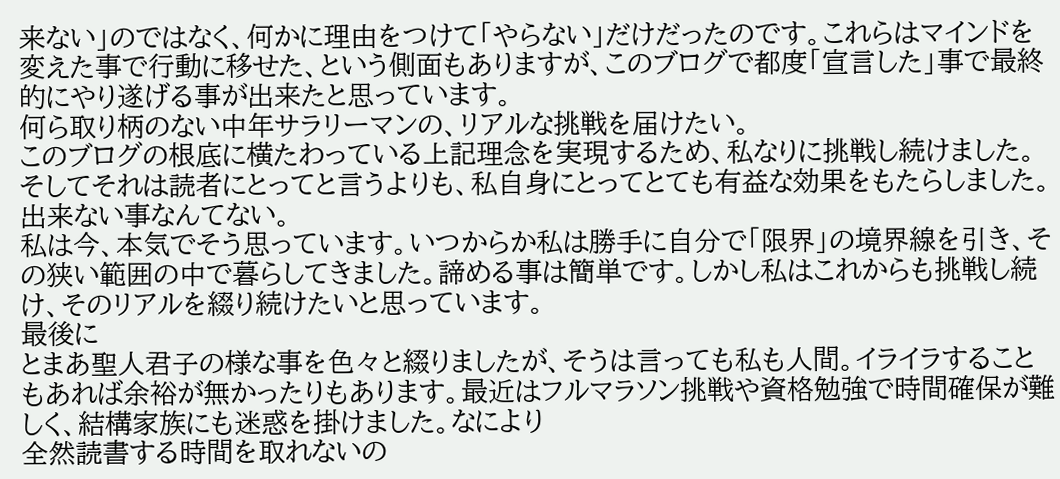来ない」のではなく、何かに理由をつけて「やらない」だけだったのです。これらはマインドを変えた事で行動に移せた、という側面もありますが、このブログで都度「宣言した」事で最終的にやり遂げる事が出来たと思っています。
何ら取り柄のない中年サラリーマンの、リアルな挑戦を届けたい。
このブログの根底に横たわっている上記理念を実現するため、私なりに挑戦し続けました。そしてそれは読者にとってと言うよりも、私自身にとってとても有益な効果をもたらしました。
出来ない事なんてない。
私は今、本気でそう思っています。いつからか私は勝手に自分で「限界」の境界線を引き、その狭い範囲の中で暮らしてきました。諦める事は簡単です。しかし私はこれからも挑戦し続け、そのリアルを綴り続けたいと思っています。
最後に
とまあ聖人君子の様な事を色々と綴りましたが、そうは言っても私も人間。イライラすることもあれば余裕が無かったりもあります。最近はフルマラソン挑戦や資格勉強で時間確保が難しく、結構家族にも迷惑を掛けました。なにより
全然読書する時間を取れないの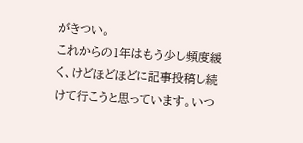がきつい。
これからの1年はもう少し頻度緩く、けどほどほどに記事投稿し続けて行こうと思っています。いつ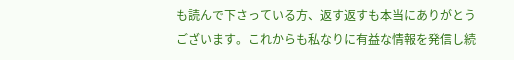も読んで下さっている方、返す返すも本当にありがとうございます。これからも私なりに有益な情報を発信し続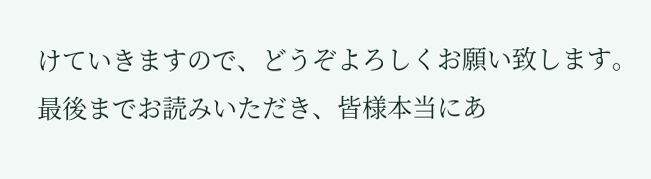けていきますので、どうぞよろしくお願い致します。
最後までお読みいただき、皆様本当にあ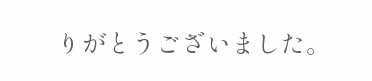りがとうございました。